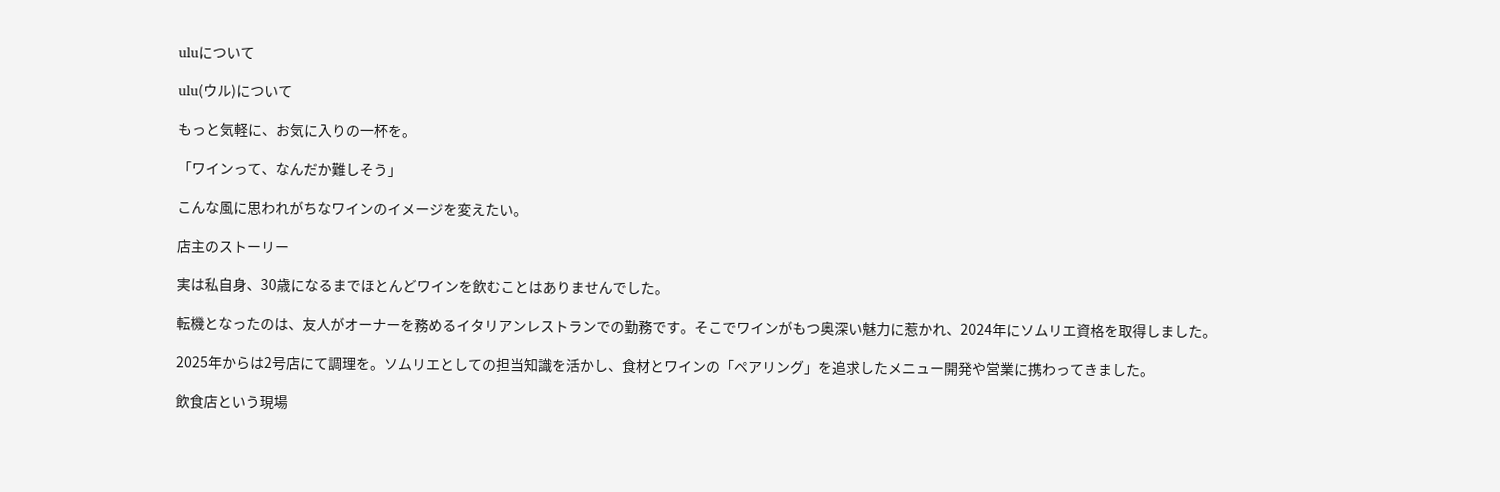uluについて

ulu(ウル)について

もっと気軽に、お気に入りの一杯を。

「ワインって、なんだか難しそう」

こんな風に思われがちなワインのイメージを変えたい。

店主のストーリー

実は私自身、30歳になるまでほとんどワインを飲むことはありませんでした。

転機となったのは、友人がオーナーを務めるイタリアンレストランでの勤務です。そこでワインがもつ奥深い魅力に惹かれ、2024年にソムリエ資格を取得しました。

2025年からは2号店にて調理を。ソムリエとしての担当知識を活かし、食材とワインの「ペアリング」を追求したメニュー開発や営業に携わってきました。

飲食店という現場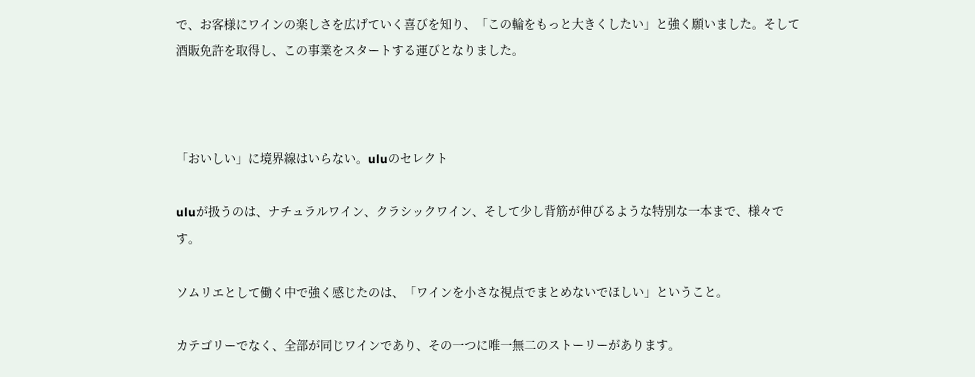で、お客様にワインの楽しさを広げていく喜びを知り、「この輪をもっと大きくしたい」と強く願いました。そして酒販免許を取得し、この事業をスタートする運びとなりました。



「おいしい」に境界線はいらない。uluのセレクト

uluが扱うのは、ナチュラルワイン、クラシックワイン、そして少し背筋が伸びるような特別な一本まで、様々です。

ソムリエとして働く中で強く感じたのは、「ワインを小さな視点でまとめないでほしい」ということ。

カテゴリーでなく、全部が同じワインであり、その一つに唯一無二のストーリーがあります。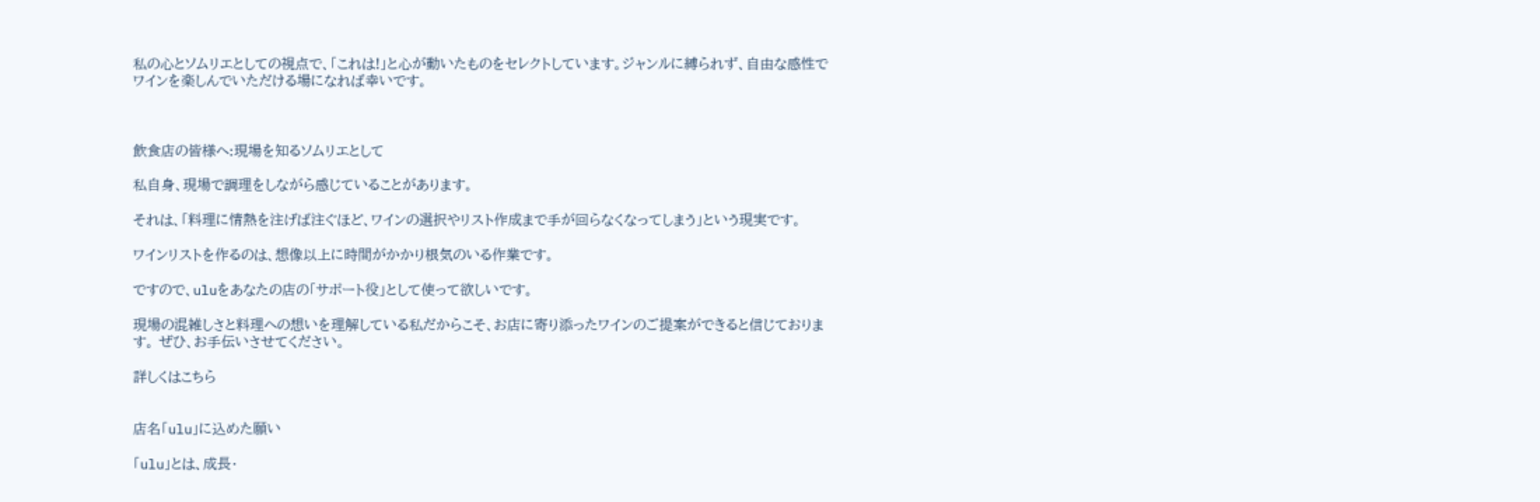私の心とソムリエとしての視点で、「これは!」と心が動いたものをセレクトしています。ジャンルに縛られず、自由な感性でワインを楽しんでいただける場になれば幸いです。



飲食店の皆様へ:現場を知るソムリエとして

私自身、現場で調理をしながら感じていることがあります。

それは、「料理に情熱を注げば注ぐほど、ワインの選択やリスト作成まで手が回らなくなってしまう」という現実です。

ワインリストを作るのは、想像以上に時間がかかり根気のいる作業です。

ですので、uluをあなたの店の「サポート役」として使って欲しいです。

現場の混雑しさと料理への想いを理解している私だからこそ、お店に寄り添ったワインのご提案ができると信じております。 ぜひ、お手伝いさせてください。

詳しくはこちら


店名「ulu」に込めた願い

「ulu」とは、成長・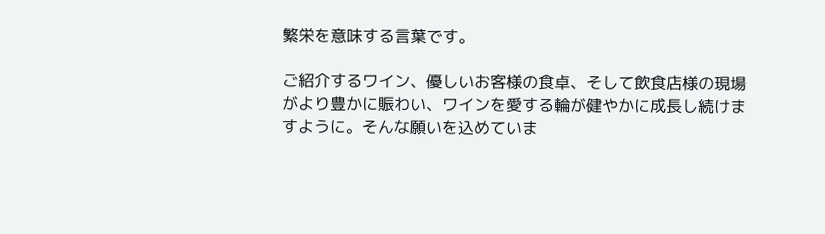繁栄を意味する言葉です。

ご紹介するワイン、優しいお客様の食卓、そして飲食店様の現場がより豊かに賑わい、ワインを愛する輪が健やかに成長し続けますように。そんな願いを込めていま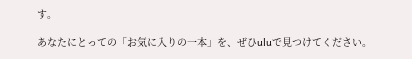す。

あなたにとっての「お気に入りの一本」を、ぜひuluで見つけてください。